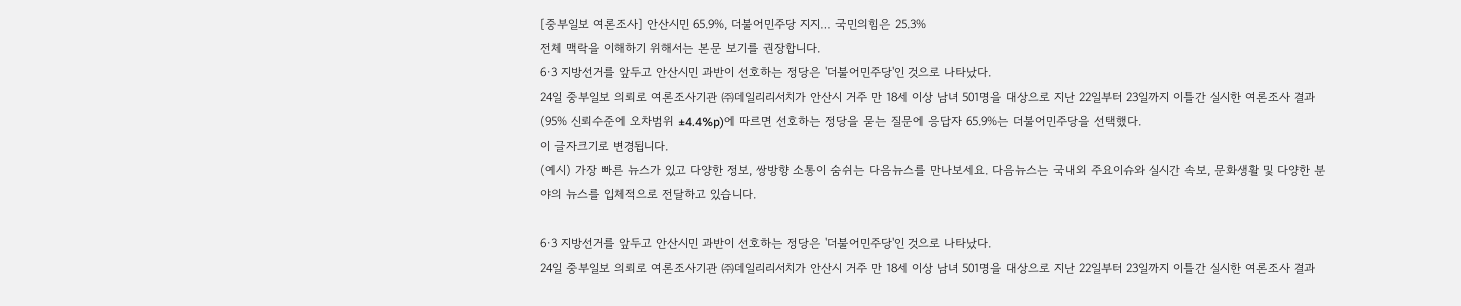[중부일보 여론조사] 안산시민 65.9%, 더불어민주당 지지… 국민의힘은 25.3%
전체 맥락을 이해하기 위해서는 본문 보기를 권장합니다.
6·3 지방선거를 앞두고 안산시민 과반이 선호하는 정당은 '더불어민주당'인 것으로 나타났다.
24일 중부일보 의뢰로 여론조사기관 ㈜데일리리서치가 안산시 거주 만 18세 이상 남녀 501명을 대상으로 지난 22일부터 23일까지 이틀간 실시한 여론조사 결과(95% 신뢰수준에 오차범위 ±4.4%p)에 따르면 선호하는 정당을 묻는 질문에 응답자 65.9%는 더불어민주당을 선택했다.
이 글자크기로 변경됩니다.
(예시) 가장 빠른 뉴스가 있고 다양한 정보, 쌍방향 소통이 숨쉬는 다음뉴스를 만나보세요. 다음뉴스는 국내외 주요이슈와 실시간 속보, 문화생활 및 다양한 분야의 뉴스를 입체적으로 전달하고 있습니다.

6·3 지방선거를 앞두고 안산시민 과반이 선호하는 정당은 '더불어민주당'인 것으로 나타났다.
24일 중부일보 의뢰로 여론조사기관 ㈜데일리리서치가 안산시 거주 만 18세 이상 남녀 501명을 대상으로 지난 22일부터 23일까지 이틀간 실시한 여론조사 결과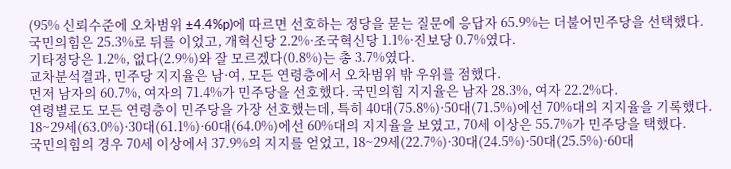(95% 신뢰수준에 오차범위 ±4.4%p)에 따르면 선호하는 정당을 묻는 질문에 응답자 65.9%는 더불어민주당을 선택했다.
국민의힘은 25.3%로 뒤를 이었고, 개혁신당 2.2%·조국혁신당 1.1%·진보당 0.7%였다.
기타정당은 1.2%, 없다(2.9%)와 잘 모르겠다(0.8%)는 총 3.7%였다.
교차분석결과, 민주당 지지율은 남·여, 모든 연령층에서 오차범위 밖 우위를 점했다.
먼저 남자의 60.7%, 여자의 71.4%가 민주당을 선호했다. 국민의힘 지지율은 남자 28.3%, 여자 22.2%다.
연령별로도 모든 연령층이 민주당을 가장 선호했는데, 특히 40대(75.8%)·50대(71.5%)에선 70%대의 지지율을 기록했다.
18~29세(63.0%)·30대(61.1%)·60대(64.0%)에선 60%대의 지지율을 보였고, 70세 이상은 55.7%가 민주당을 택했다.
국민의힘의 경우 70세 이상에서 37.9%의 지지를 얻었고, 18~29세(22.7%)·30대(24.5%)·50대(25.5%)·60대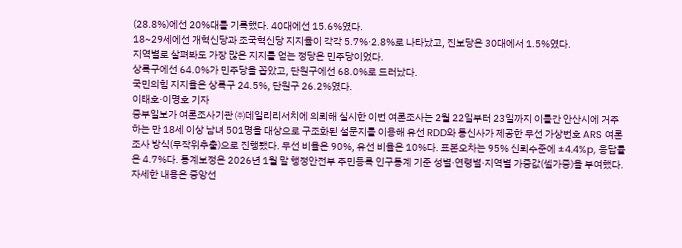(28.8%)에선 20%대를 기록했다. 40대에선 15.6%였다.
18~29세에선 개혁신당과 조국혁신당 지지율이 각각 5.7%·2.8%로 나타났고, 진보당은 30대에서 1.5%였다.
지역별로 살펴봐도 가장 많은 지지를 얻는 정당은 민주당이었다.
상록구에선 64.0%가 민주당을 꼽았고, 단원구에선 68.0%로 드러났다.
국민의힘 지지율은 상록구 24.5%, 단원구 26.2%였다.
이태호·이명호 기자
중부일보가 여론조사기관 ㈜데일리리서치에 의뢰해 실시한 이번 여론조사는 2월 22일부터 23일까지 이틀간 안산시에 거주하는 만 18세 이상 남녀 501명을 대상으로 구조화된 설문지를 이용해 유선 RDD와 통신사가 제공한 무선 가상번호 ARS 여론조사 방식(무작위추출)으로 진행됐다. 무선 비율은 90%, 유선 비율은 10%다. 표본오차는 95% 신뢰수준에 ±4.4%p, 응답률은 4.7%다. 통계보정은 2026년 1월 말 행정안전부 주민등록 인구통계 기준 성별·연령별·지역별 가중값(셀가중)을 부여했다. 자세한 내용은 중앙선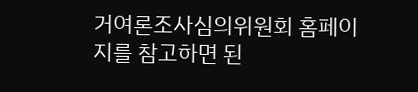거여론조사심의위원회 홈페이지를 참고하면 된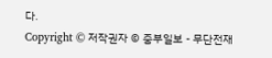다.
Copyright © 저작권자 © 중부일보 - 무단전재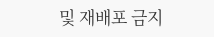및 재배포 금지